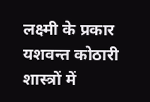लक्ष्मी के प्रकार
यशवन्त कोठारी
शास्त्रों में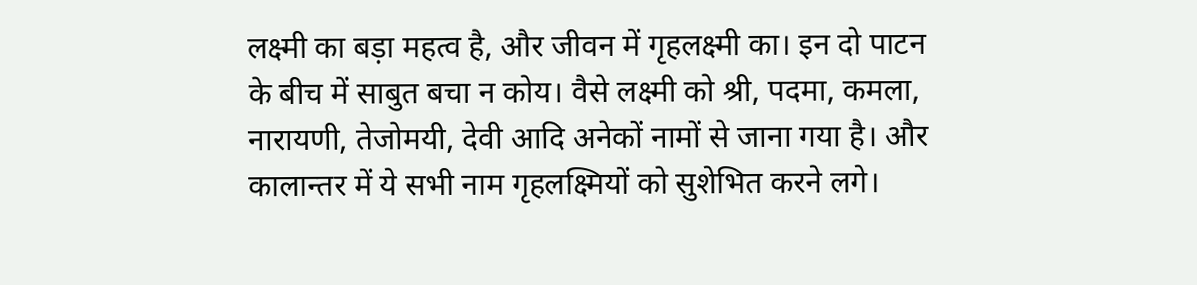लक्ष्मी का बड़ा महत्व है, और जीवन में गृहलक्ष्मी का। इन दो पाटन के बीच में साबुत बचा न कोय। वैसे लक्ष्मी को श्री, पदमा, कमला, नारायणी, तेजोमयी, देवी आदि अनेकों नामों से जाना गया है। और कालान्तर में ये सभी नाम गृहलक्ष्मियों को सुशेभित करने लगे।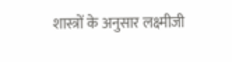शास्त्रों के अनुसार लक्ष्मीजी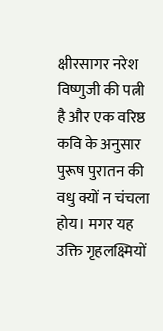क्षीरसागर नरेश विष्णुजी की पत्नी है और एक वरिष्ठ कवि के अनुसार पुरूष पुरातन की वधु क्यों न चंचला होय। मगर यह उक्ति गृहलक्ष्मियों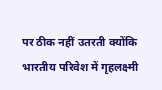पर ठीक नहीं उतरती क्योंकि भारतीय परिवेश में गृहलक्ष्मी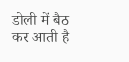डोली में बैठ कर आती है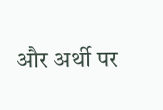और अर्थी पर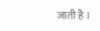जाती है ।